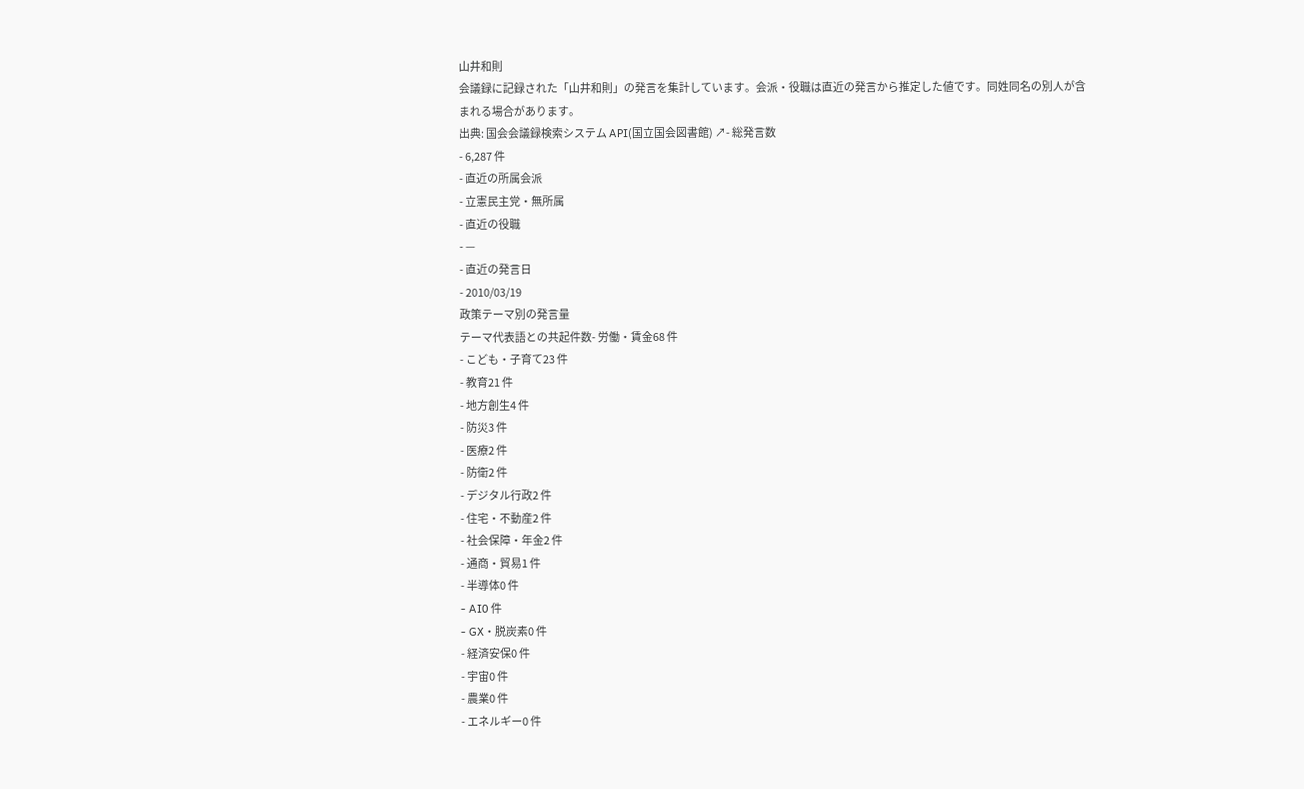山井和則
会議録に記録された「山井和則」の発言を集計しています。会派・役職は直近の発言から推定した値です。同姓同名の別人が含まれる場合があります。
出典: 国会会議録検索システム API(国立国会図書館) ↗- 総発言数
- 6,287 件
- 直近の所属会派
- 立憲民主党・無所属
- 直近の役職
- —
- 直近の発言日
- 2010/03/19
政策テーマ別の発言量
テーマ代表語との共起件数- 労働・賃金68 件
- こども・子育て23 件
- 教育21 件
- 地方創生4 件
- 防災3 件
- 医療2 件
- 防衛2 件
- デジタル行政2 件
- 住宅・不動産2 件
- 社会保障・年金2 件
- 通商・貿易1 件
- 半導体0 件
- AI0 件
- GX・脱炭素0 件
- 経済安保0 件
- 宇宙0 件
- 農業0 件
- エネルギー0 件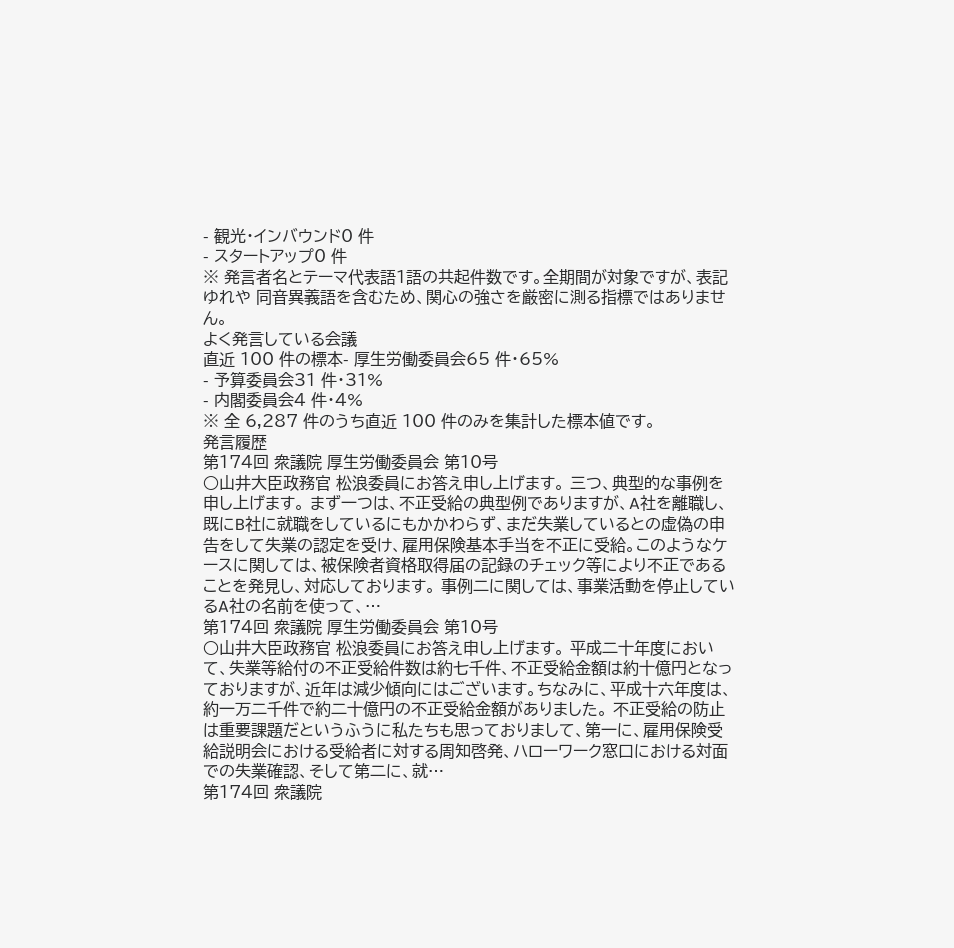- 観光・インバウンド0 件
- スタートアップ0 件
※ 発言者名とテーマ代表語1語の共起件数です。全期間が対象ですが、表記ゆれや 同音異義語を含むため、関心の強さを厳密に測る指標ではありません。
よく発言している会議
直近 100 件の標本- 厚生労働委員会65 件・65%
- 予算委員会31 件・31%
- 内閣委員会4 件・4%
※ 全 6,287 件のうち直近 100 件のみを集計した標本値です。
発言履歴
第174回 衆議院 厚生労働委員会 第10号
○山井大臣政務官 松浪委員にお答え申し上げます。 三つ、典型的な事例を申し上げます。 まず一つは、不正受給の典型例でありますが、A社を離職し、既にB社に就職をしているにもかかわらず、まだ失業しているとの虚偽の申告をして失業の認定を受け、雇用保険基本手当を不正に受給。このようなケースに関しては、被保険者資格取得届の記録のチェック等により不正であることを発見し、対応しております。 事例二に関しては、事業活動を停止しているA社の名前を使って、…
第174回 衆議院 厚生労働委員会 第10号
○山井大臣政務官 松浪委員にお答え申し上げます。 平成二十年度において、失業等給付の不正受給件数は約七千件、不正受給金額は約十億円となっておりますが、近年は減少傾向にはございます。ちなみに、平成十六年度は、約一万二千件で約二十億円の不正受給金額がありました。 不正受給の防止は重要課題だというふうに私たちも思っておりまして、第一に、雇用保険受給説明会における受給者に対する周知啓発、ハローワーク窓口における対面での失業確認、そして第二に、就…
第174回 衆議院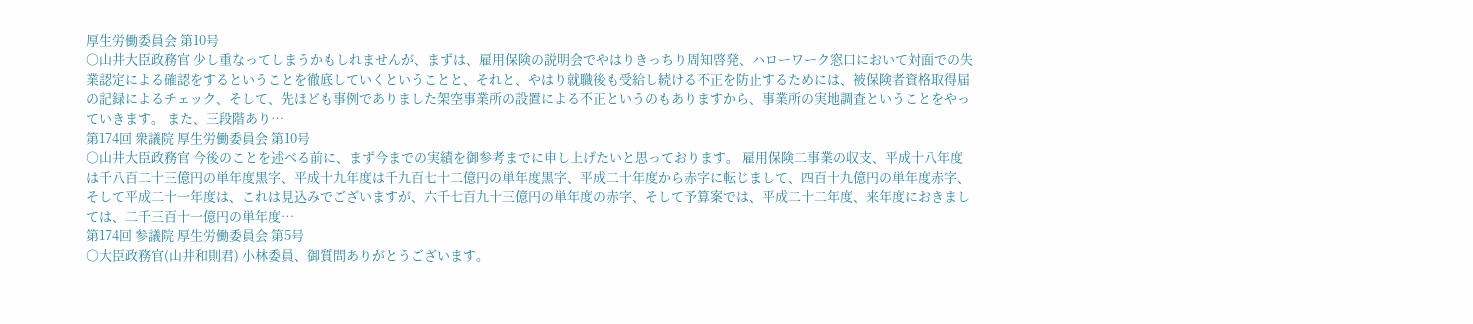厚生労働委員会 第10号
○山井大臣政務官 少し重なってしまうかもしれませんが、まずは、雇用保険の説明会でやはりきっちり周知啓発、ハローワーク窓口において対面での失業認定による確認をするということを徹底していくということと、それと、やはり就職後も受給し続ける不正を防止するためには、被保険者資格取得届の記録によるチェック、そして、先ほども事例でありました架空事業所の設置による不正というのもありますから、事業所の実地調査ということをやっていきます。 また、三段階あり…
第174回 衆議院 厚生労働委員会 第10号
○山井大臣政務官 今後のことを述べる前に、まず今までの実績を御参考までに申し上げたいと思っております。 雇用保険二事業の収支、平成十八年度は千八百二十三億円の単年度黒字、平成十九年度は千九百七十二億円の単年度黒字、平成二十年度から赤字に転じまして、四百十九億円の単年度赤字、そして平成二十一年度は、これは見込みでございますが、六千七百九十三億円の単年度の赤字、そして予算案では、平成二十二年度、来年度におきましては、二千三百十一億円の単年度…
第174回 参議院 厚生労働委員会 第5号
○大臣政務官(山井和則君) 小林委員、御質問ありがとうございます。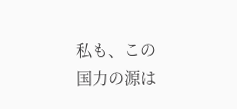私も、この国力の源は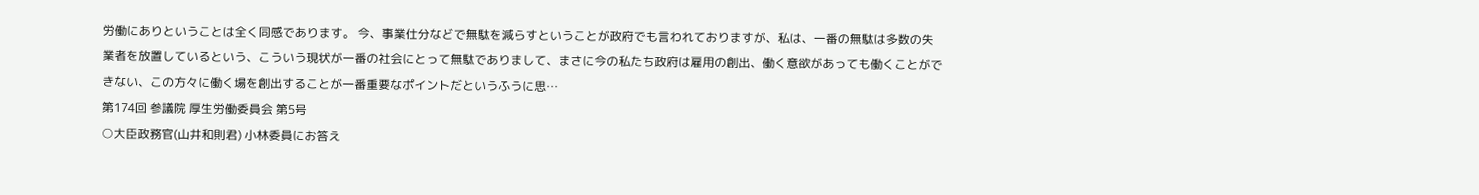労働にありということは全く同感であります。 今、事業仕分などで無駄を減らすということが政府でも言われておりますが、私は、一番の無駄は多数の失業者を放置しているという、こういう現状が一番の社会にとって無駄でありまして、まさに今の私たち政府は雇用の創出、働く意欲があっても働くことができない、この方々に働く場を創出することが一番重要なポイントだというふうに思…
第174回 参議院 厚生労働委員会 第5号
○大臣政務官(山井和則君) 小林委員にお答え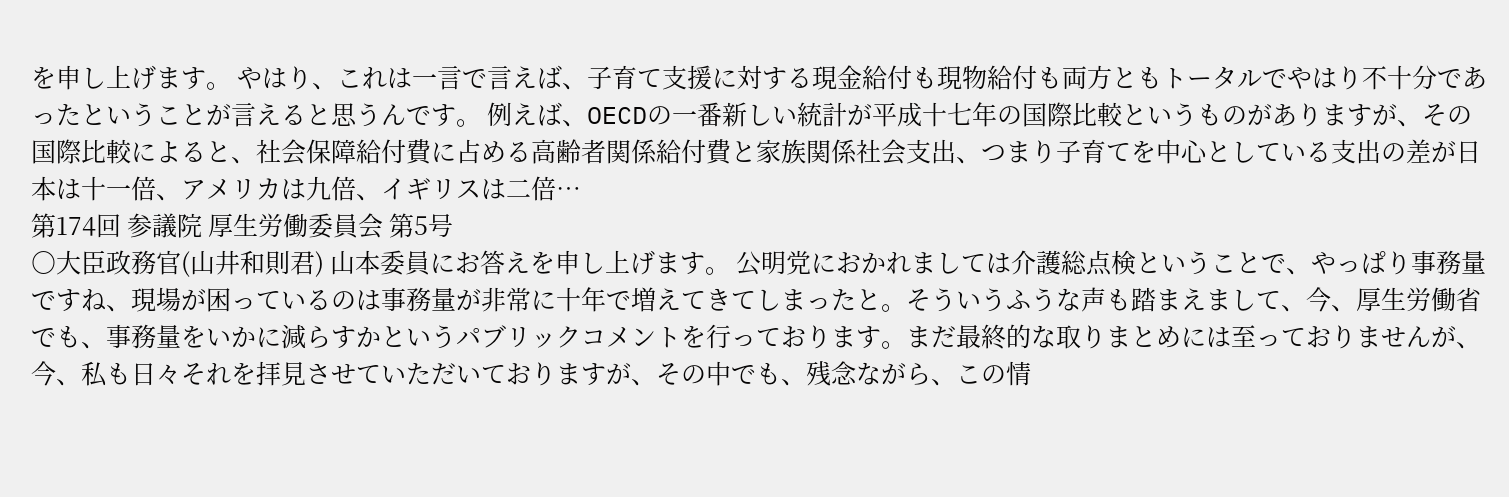を申し上げます。 やはり、これは一言で言えば、子育て支援に対する現金給付も現物給付も両方ともトータルでやはり不十分であったということが言えると思うんです。 例えば、OECDの一番新しい統計が平成十七年の国際比較というものがありますが、その国際比較によると、社会保障給付費に占める高齢者関係給付費と家族関係社会支出、つまり子育てを中心としている支出の差が日本は十一倍、アメリカは九倍、イギリスは二倍…
第174回 参議院 厚生労働委員会 第5号
○大臣政務官(山井和則君) 山本委員にお答えを申し上げます。 公明党におかれましては介護総点検ということで、やっぱり事務量ですね、現場が困っているのは事務量が非常に十年で増えてきてしまったと。そういうふうな声も踏まえまして、今、厚生労働省でも、事務量をいかに減らすかというパブリックコメントを行っております。まだ最終的な取りまとめには至っておりませんが、今、私も日々それを拝見させていただいておりますが、その中でも、残念ながら、この情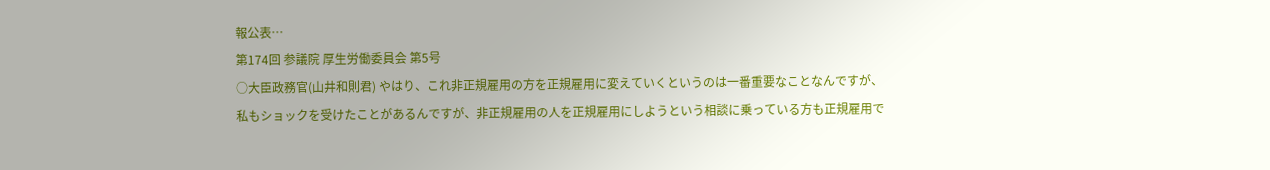報公表…
第174回 参議院 厚生労働委員会 第5号
○大臣政務官(山井和則君) やはり、これ非正規雇用の方を正規雇用に変えていくというのは一番重要なことなんですが、私もショックを受けたことがあるんですが、非正規雇用の人を正規雇用にしようという相談に乗っている方も正規雇用で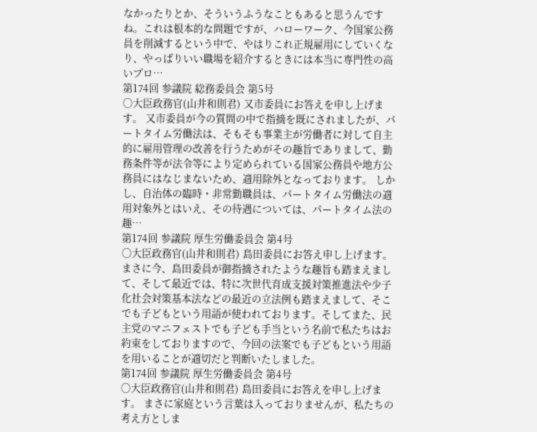なかったりとか、そういうふうなこともあると思うんですね。これは根本的な問題ですが、ハローワーク、今国家公務員を削減するという中で、やはりこれ正規雇用にしていくなり、やっぱりいい職場を紹介するときには本当に専門性の高いプロ…
第174回 参議院 総務委員会 第5号
○大臣政務官(山井和則君) 又市委員にお答えを申し上げます。 又市委員が今の質問の中で指摘を既にされましたが、パートタイム労働法は、そもそも事業主が労働者に対して自主的に雇用管理の改善を行うためがその趣旨でありまして、勤務条件等が法令等により定められている国家公務員や地方公務員にはなじまないため、適用除外となっております。 しかし、自治体の臨時・非常勤職員は、パートタイム労働法の適用対象外とはいえ、その待遇については、パートタイム法の趣…
第174回 参議院 厚生労働委員会 第4号
○大臣政務官(山井和則君) 島田委員にお答え申し上げます。 まさに今、島田委員が御指摘されたような趣旨も踏まえまして、そして最近では、特に次世代育成支援対策推進法や少子化社会対策基本法などの最近の立法例も踏まえまして、そこでも子どもという用語が使われております。そしてまた、民主党のマニフェストでも子ども手当という名前で私たちはお約束をしておりますので、今回の法案でも子どもという用語を用いることが適切だと判断いたしました。
第174回 参議院 厚生労働委員会 第4号
○大臣政務官(山井和則君) 島田委員にお答えを申し上げます。 まさに家庭という言葉は入っておりませんが、私たちの考え方としま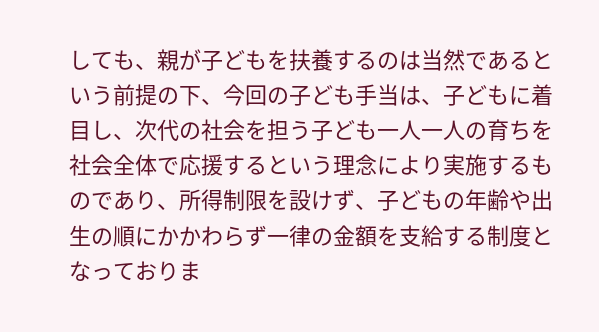しても、親が子どもを扶養するのは当然であるという前提の下、今回の子ども手当は、子どもに着目し、次代の社会を担う子ども一人一人の育ちを社会全体で応援するという理念により実施するものであり、所得制限を設けず、子どもの年齢や出生の順にかかわらず一律の金額を支給する制度となっておりま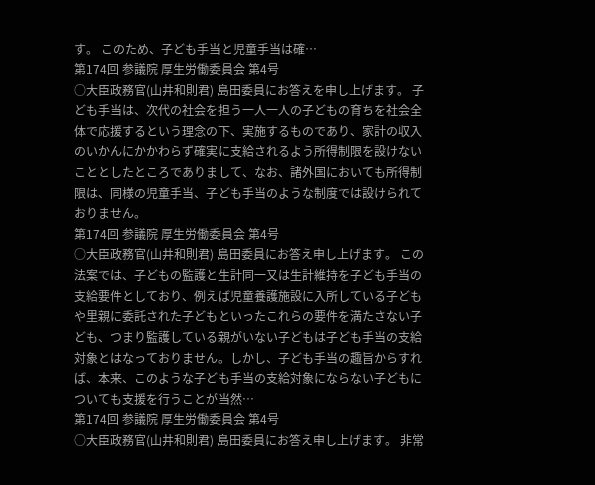す。 このため、子ども手当と児童手当は確…
第174回 参議院 厚生労働委員会 第4号
○大臣政務官(山井和則君) 島田委員にお答えを申し上げます。 子ども手当は、次代の社会を担う一人一人の子どもの育ちを社会全体で応援するという理念の下、実施するものであり、家計の収入のいかんにかかわらず確実に支給されるよう所得制限を設けないこととしたところでありまして、なお、諸外国においても所得制限は、同様の児童手当、子ども手当のような制度では設けられておりません。
第174回 参議院 厚生労働委員会 第4号
○大臣政務官(山井和則君) 島田委員にお答え申し上げます。 この法案では、子どもの監護と生計同一又は生計維持を子ども手当の支給要件としており、例えば児童養護施設に入所している子どもや里親に委託された子どもといったこれらの要件を満たさない子ども、つまり監護している親がいない子どもは子ども手当の支給対象とはなっておりません。しかし、子ども手当の趣旨からすれば、本来、このような子ども手当の支給対象にならない子どもについても支援を行うことが当然…
第174回 参議院 厚生労働委員会 第4号
○大臣政務官(山井和則君) 島田委員にお答え申し上げます。 非常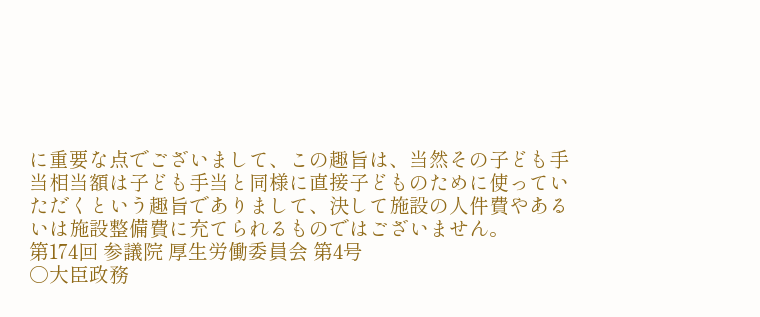に重要な点でございまして、この趣旨は、当然その子ども手当相当額は子ども手当と同様に直接子どものために使っていただくという趣旨でありまして、決して施設の人件費やあるいは施設整備費に充てられるものではございません。
第174回 参議院 厚生労働委員会 第4号
○大臣政務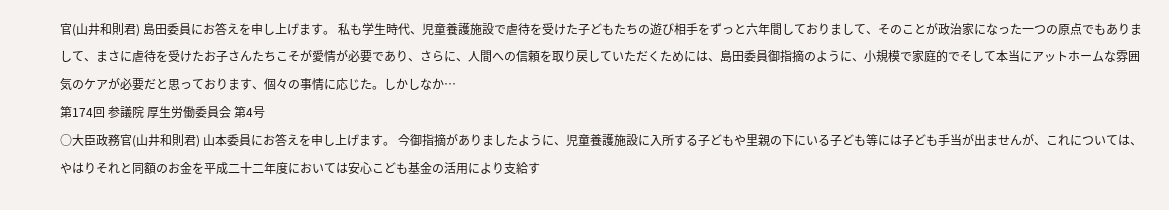官(山井和則君) 島田委員にお答えを申し上げます。 私も学生時代、児童養護施設で虐待を受けた子どもたちの遊び相手をずっと六年間しておりまして、そのことが政治家になった一つの原点でもありまして、まさに虐待を受けたお子さんたちこそが愛情が必要であり、さらに、人間への信頼を取り戻していただくためには、島田委員御指摘のように、小規模で家庭的でそして本当にアットホームな雰囲気のケアが必要だと思っております、個々の事情に応じた。しかしなか…
第174回 参議院 厚生労働委員会 第4号
○大臣政務官(山井和則君) 山本委員にお答えを申し上げます。 今御指摘がありましたように、児童養護施設に入所する子どもや里親の下にいる子ども等には子ども手当が出ませんが、これについては、やはりそれと同額のお金を平成二十二年度においては安心こども基金の活用により支給す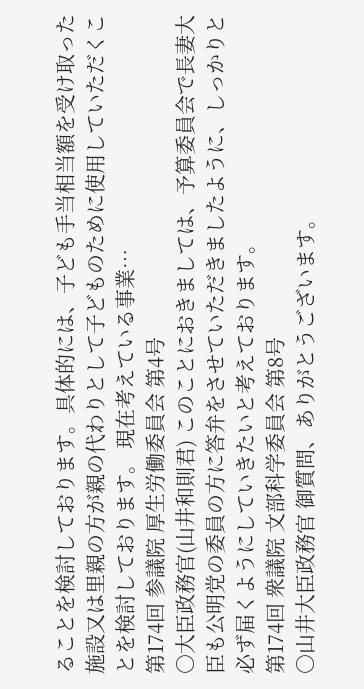ることを検討しております。具体的には、子ども手当相当額を受け取った施設又は里親の方が親の代わりとして子どものために使用していただくことを検討しております。 現在考えている事業…
第174回 参議院 厚生労働委員会 第4号
○大臣政務官(山井和則君) このことにおきましては、予算委員会で長妻大臣も公明党の委員の方に答弁をさせていただきましたように、しっかりと必ず届くようにしていきたいと考えております。
第174回 衆議院 文部科学委員会 第8号
○山井大臣政務官 御質問、ありがとうございます。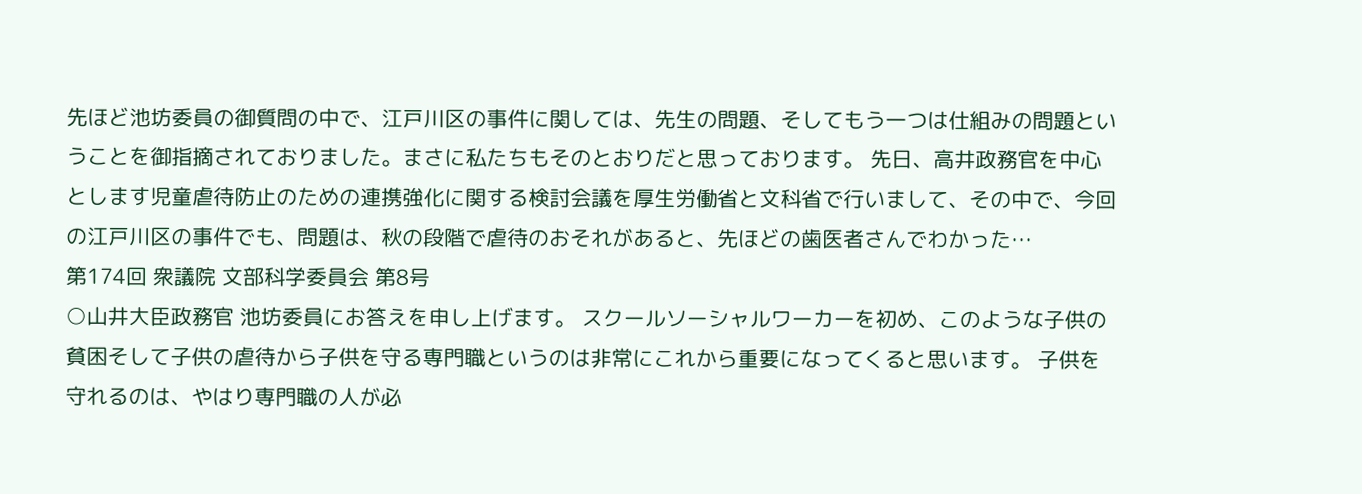先ほど池坊委員の御質問の中で、江戸川区の事件に関しては、先生の問題、そしてもう一つは仕組みの問題ということを御指摘されておりました。まさに私たちもそのとおりだと思っております。 先日、高井政務官を中心とします児童虐待防止のための連携強化に関する検討会議を厚生労働省と文科省で行いまして、その中で、今回の江戸川区の事件でも、問題は、秋の段階で虐待のおそれがあると、先ほどの歯医者さんでわかった…
第174回 衆議院 文部科学委員会 第8号
○山井大臣政務官 池坊委員にお答えを申し上げます。 スクールソーシャルワーカーを初め、このような子供の貧困そして子供の虐待から子供を守る専門職というのは非常にこれから重要になってくると思います。 子供を守れるのは、やはり専門職の人が必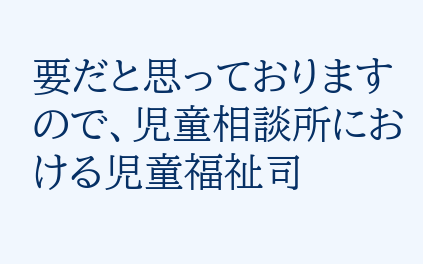要だと思っておりますので、児童相談所における児童福祉司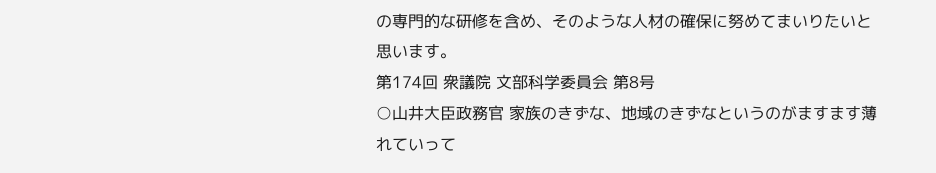の専門的な研修を含め、そのような人材の確保に努めてまいりたいと思います。
第174回 衆議院 文部科学委員会 第8号
○山井大臣政務官 家族のきずな、地域のきずなというのがますます薄れていって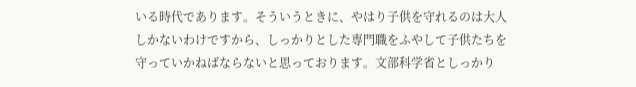いる時代であります。そういうときに、やはり子供を守れるのは大人しかないわけですから、しっかりとした専門職をふやして子供たちを守っていかねばならないと思っております。文部科学省としっかり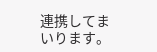連携してまいります。